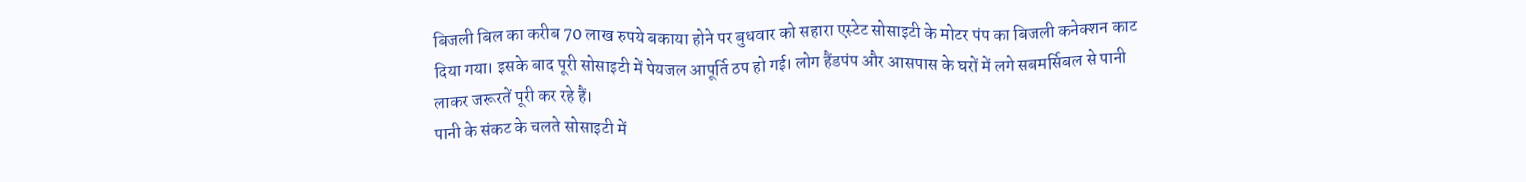बिजली बिल का करीब 70 लाख रुपये बकाया होने पर बुधवार को सहारा एस्टेट सोसाइटी के मोटर पंप का बिजली कनेक्शन काट दिया गया। इसके बाद पूरी सोसाइटी में पेयजल आपूर्ति ठप हो गई। लोग हैंडपंप और आसपास के घरों में लगे सबमर्सिबल से पानी लाकर जरूरतें पूरी कर रहे हैं।
पानी के संकट के चलते सोसाइटी में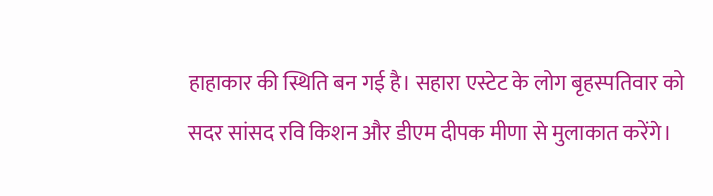हाहाकार की स्थिति बन गई है। सहारा एस्टेट के लोग बृहस्पतिवार को सदर सांसद रवि किशन और डीएम दीपक मीणा से मुलाकात करेंगे।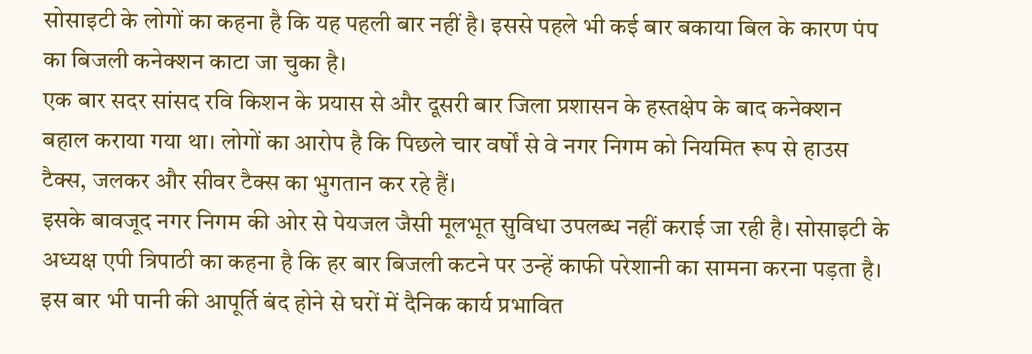सोसाइटी के लोगों का कहना है कि यह पहली बार नहीं है। इससे पहले भी कई बार बकाया बिल के कारण पंप का बिजली कनेक्शन काटा जा चुका है।
एक बार सदर सांसद रवि किशन के प्रयास से और दूसरी बार जिला प्रशासन के हस्तक्षेप के बाद कनेक्शन बहाल कराया गया था। लोगों का आरोप है कि पिछले चार वर्षों से वे नगर निगम को नियमित रूप से हाउस टैक्स, जलकर और सीवर टैक्स का भुगतान कर रहे हैं।
इसके बावजूद नगर निगम की ओर से पेयजल जैसी मूलभूत सुविधा उपलब्ध नहीं कराई जा रही है। सोसाइटी के अध्यक्ष एपी त्रिपाठी का कहना है कि हर बार बिजली कटने पर उन्हें काफी परेशानी का सामना करना पड़ता है। इस बार भी पानी की आपूर्ति बंद होने से घरों में दैनिक कार्य प्रभावित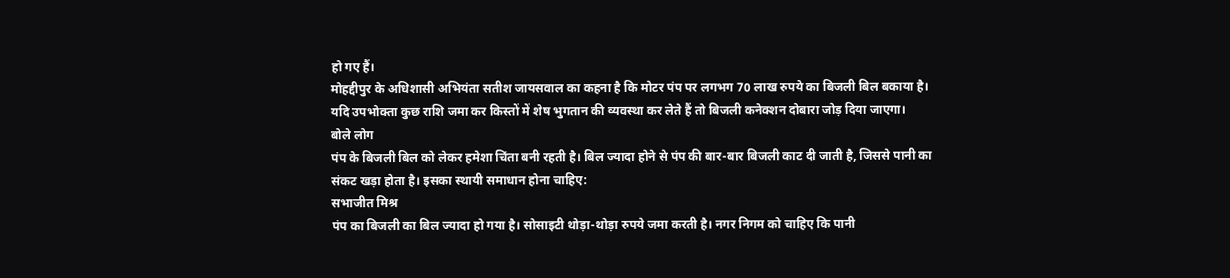हो गए हैं।
मोहद्दीपुर के अधिशासी अभियंता सतीश जायसवाल का कहना है कि मोटर पंप पर लगभग 70 लाख रुपये का बिजली बिल बकाया है। यदि उपभोक्ता कुछ राशि जमा कर किस्तों में शेष भुगतान की व्यवस्था कर लेते हैं तो बिजली कनेक्शन दोबारा जोड़ दिया जाएगा।
बोले लोग
पंप के बिजली बिल को लेकर हमेशा चिंता बनी रहती है। बिल ज्यादा होने से पंप की बार-बार बिजली काट दी जाती है, जिससे पानी का संकट खड़ा होता है। इसका स्थायी समाधान होना चाहिए:
सभाजीत मिश्र
पंप का बिजली का बिल ज्यादा हो गया है। सोसाइटी थोड़ा-थोड़ा रुपये जमा करती है। नगर निगम को चाहिए कि पानी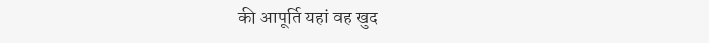की आपूर्ति यहां वह खुद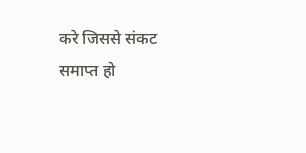करे जिससे संकट समाप्त हो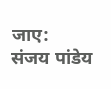जाए:
संजय पांडेय